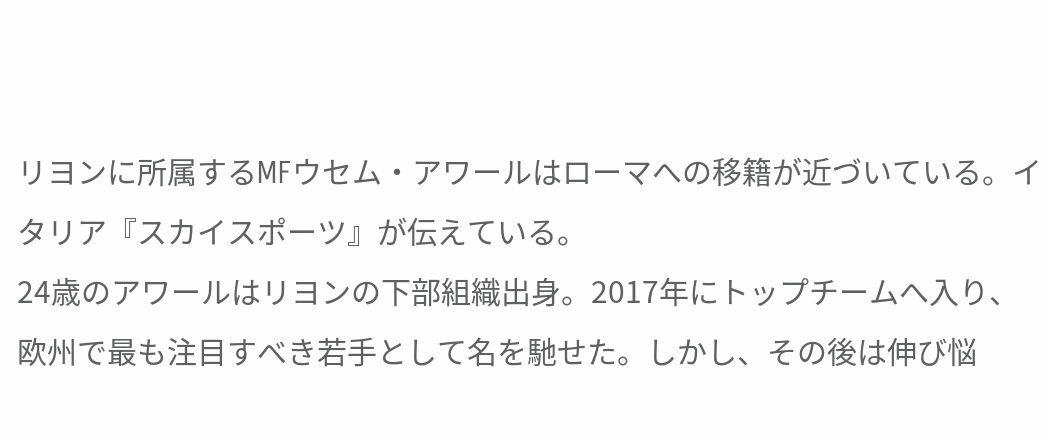リヨンに所属するMFウセム・アワールはローマへの移籍が近づいている。イタリア『スカイスポーツ』が伝えている。
24歳のアワールはリヨンの下部組織出身。2017年にトップチームへ入り、欧州で最も注目すべき若手として名を馳せた。しかし、その後は伸び悩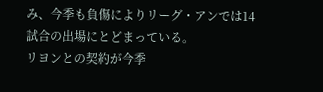み、今季も負傷によりリーグ・アンでは14試合の出場にとどまっている。
リヨンとの契約が今季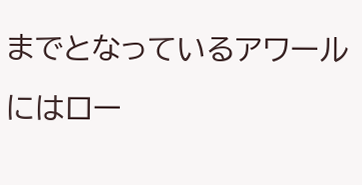までとなっているアワールにはロー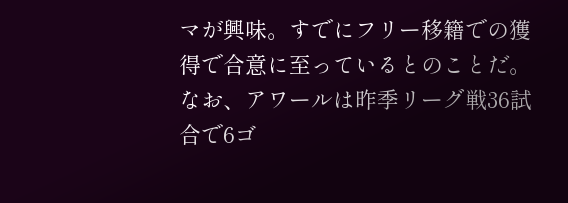マが興味。すでにフリー移籍での獲得で合意に至っているとのことだ。
なお、アワールは昨季リーグ戦36試合で6ゴ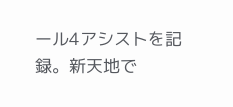ール4アシストを記録。新天地で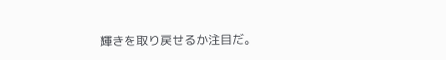輝きを取り戻せるか注目だ。